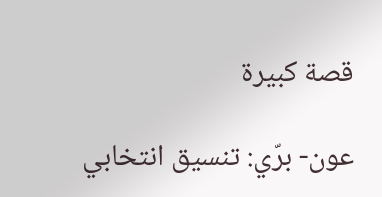قصة كبيرة

عون- برّي: تنسيق انتخابي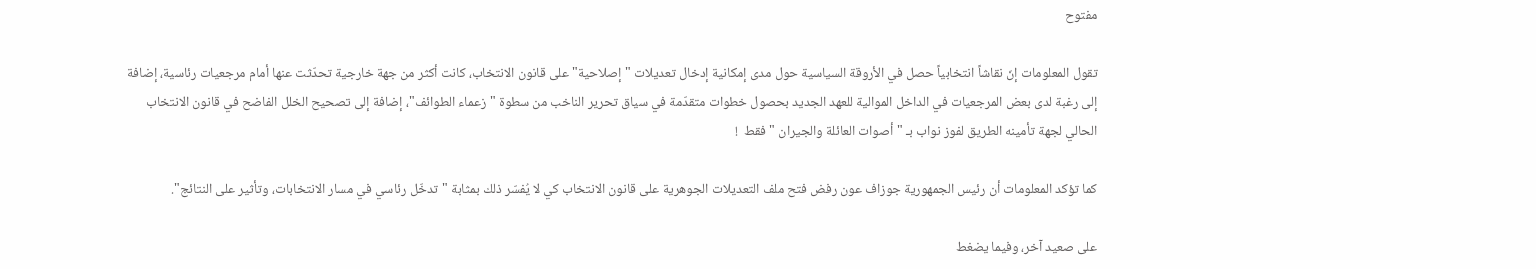مفتوح

تقول المعلومات إنّ نقاشاً انتخابياً حصل في الأروقة السياسية حول مدى إمكانية إدخال تعديلات "إصلاحية" على قانون الانتخاب، كانت أكثر من جهة خارجية تحدّثت عنها أمام مرجعيات رئاسية، إضافة إلى رغبة لدى بعض المرجعيات في الداخل الموالية للعهد الجديد بحصول خطوات متقدّمة في سياق تحرير الناخب من سطوة "زعماء الطوائف"، إضافة إلى تصحيح الخلل الفاضح في قانون الانتخاب الحالي لجهة تأمينه الطريق لفوز نواب بـ "أصوات العائلة والجيران " فقط  !

كما تؤكد المعلومات أن رئيس الجمهورية جوزاف عون رفض فتح ملف التعديلات الجوهرية على قانون الانتخاب كي لا يُفسّر ذلك بمثابة "تدخّل رئاسي في مسار الانتخابات، وتأثير على النتائج".

على صعيد آخر، وفيما يضغط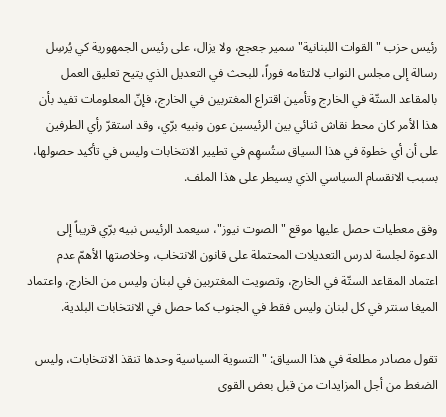رئيس حزب "القوات اللبنانية" سمير جعجع، ولا يزال، على رئيس الجمهورية كي يُرسِل رسالة إلى مجلس النواب لالتئامه فوراً، للبحث في التعديل الذي يتيح تعليق العمل بالمقاعد الستّة في الخارج وتأمين اقتراع المغتربين في الخارج، فإنّ المعلومات تفيد بأن هذا الأمر كان محط نقاش ثنائي بين الرئيسين عون ونبيه برّي، وقد استقرّ رأي الطرفين على أن أي خطوة في هذا السياق ستُسهِم في تطيير الانتخابات وليس في تأكيد حصولها، بسبب الانقسام السياسي الذي يسيطر على هذا الملف.

وفق معطيات حصل عليها موقع "الصوت نيوز"، سيعمد الرئيس نبيه برّي قريباً إلى الدعوة لجلسة لدرس التعديلات المحتملة على قانون الانتخاب، وخلاصتها الأهمّ عدم اعتماد المقاعد الستّة في الخارج، وتصويت المغتربين في لبنان وليس من الخارج، واعتماد الميغا سنتر في كل لبنان وليس فقط في الجنوب كما حصل في الانتخابات البلدية.

تقول مصادر مطلعة في هذا السياق: "التسوية السياسية وحدها تنقذ الانتخابات، وليس الضغط من أجل المزايدات من قبل بعض القوى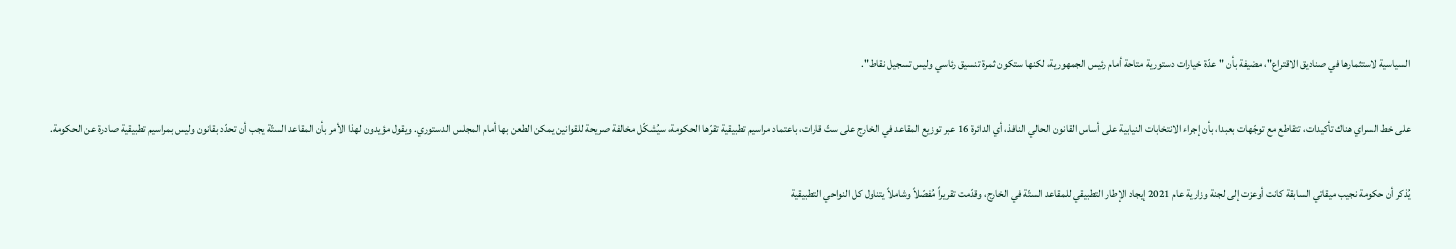السياسية لاستثمارها في صناديق الاقتراع"، مضيفة بأن "عدّة خيارات دستورية متاحة أمام رئيس الجمهورية، لكنها ستكون ثمرة تنسيق رئاسي وليس تسجيل نقاط".

على خط السراي هناك تأكيدات، تتقاطع مع توجّهات بعبدا، بأن إجراء الانتخابات النيابية على أساس القانون الحالي النافذ، أي الدائرة 16 عبر توزيع المقاعد في الخارج على ستّ قارات، باعتماد مراسيم تطبيقية تقرّها الحكومة، سيُشكّل مخالفة صريحة للقوانين يمكن الطعن بها أمام المجلس الدستوري. ويقول مؤيدون لهذا الأمر بأن المقاعد الستّة يجب أن تحدّد بقانون وليس بمراسيم تطبيقية صادرة عن الحكومة.

يُذكر أن حكومة نجيب ميقاتي السابقة كانت أوعزت إلى لجنة وزارية عام 2021 إيجاد الإطار التطبيقي للمقاعد الستّة في الخارج، وقدّمت تقريراً مُفصّلاً وشاملاً يتناول كل النواحي التطبيقية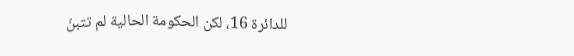للدائرة 16، لكن الحكومة الحالية لم تتبنّ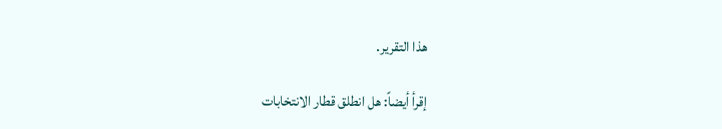هذا التقرير.

إقرأ أيضاً: هل انطلق قطار الانتخابات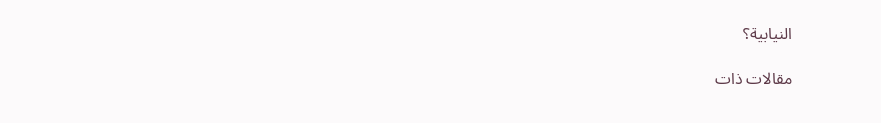النيابية؟

مقالات ذات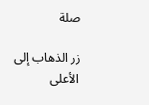صلة

زر الذهاب إلى الأعلى